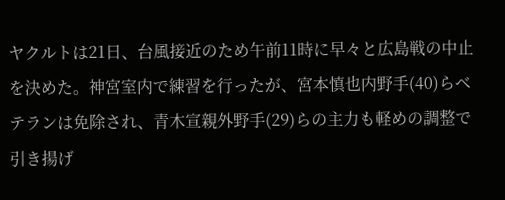ヤクルトは21日、台風接近のため午前11時に早々と広島戦の中止を決めた。神宮室内で練習を行ったが、宮本慎也内野手(40)らベテランは免除され、青木宣親外野手(29)らの主力も軽めの調整で引き揚げ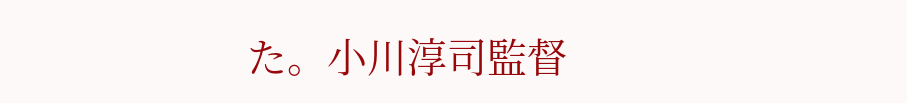た。小川淳司監督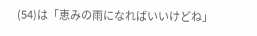(54)は「恵みの雨になればいいけどね」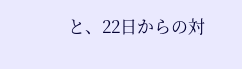と、22日からの対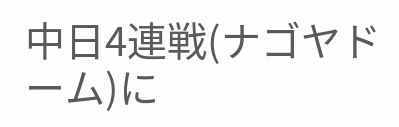中日4連戦(ナゴヤドーム)に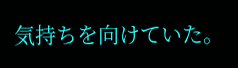気持ちを向けていた。